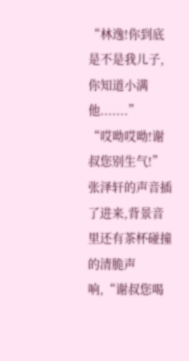“林逸!你到底是不是我儿子,你知道小满他.......”
“哎呦哎呦!谢叔您别生气!”张泽轩的声音插了进来,背景音里还有茶杯碰撞的清脆声响,“谢叔您喝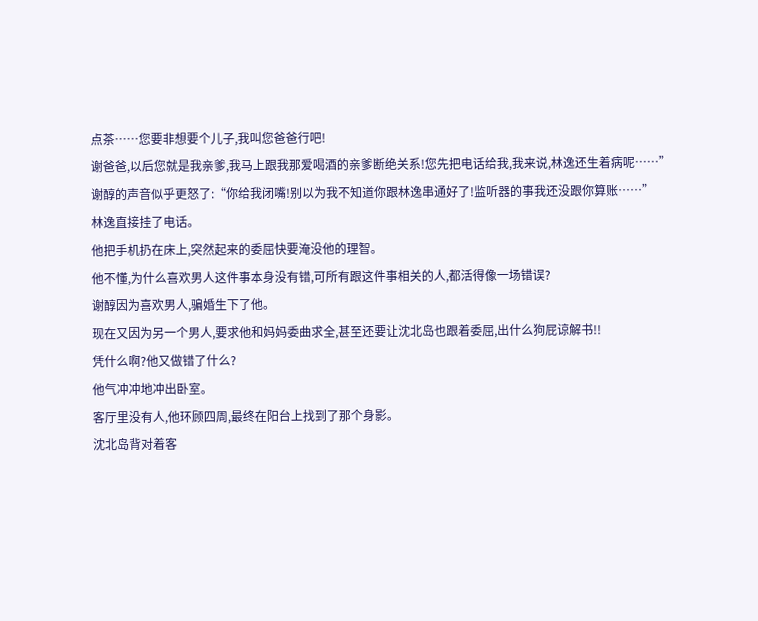点茶……您要非想要个儿子,我叫您爸爸行吧!
谢爸爸,以后您就是我亲爹,我马上跟我那爱喝酒的亲爹断绝关系!您先把电话给我,我来说,林逸还生着病呢……”
谢醇的声音似乎更怒了:“你给我闭嘴!别以为我不知道你跟林逸串通好了!监听器的事我还没跟你算账……”
林逸直接挂了电话。
他把手机扔在床上,突然起来的委屈快要淹没他的理智。
他不懂,为什么喜欢男人这件事本身没有错,可所有跟这件事相关的人,都活得像一场错误?
谢醇因为喜欢男人,骗婚生下了他。
现在又因为另一个男人,要求他和妈妈委曲求全,甚至还要让沈北岛也跟着委屈,出什么狗屁谅解书!!
凭什么啊?他又做错了什么?
他气冲冲地冲出卧室。
客厅里没有人,他环顾四周,最终在阳台上找到了那个身影。
沈北岛背对着客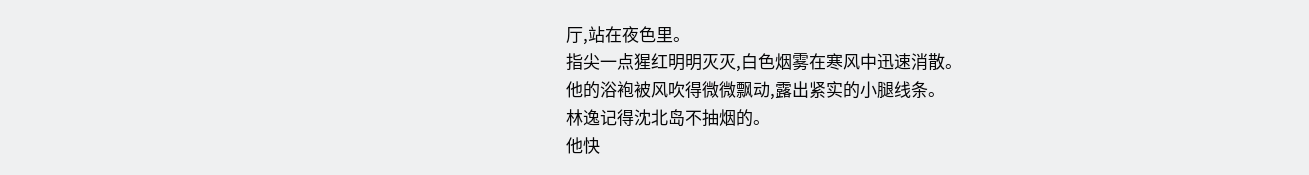厅,站在夜色里。
指尖一点猩红明明灭灭,白色烟雾在寒风中迅速消散。
他的浴袍被风吹得微微飘动,露出紧实的小腿线条。
林逸记得沈北岛不抽烟的。
他快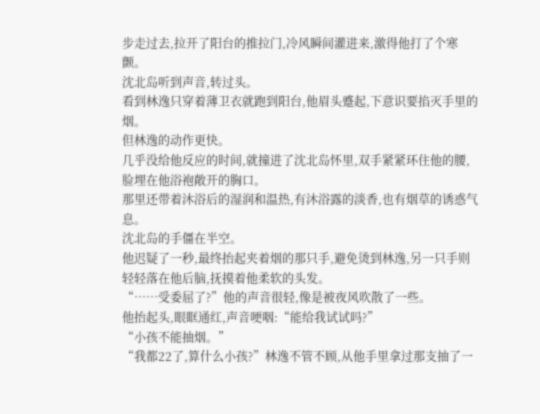步走过去,拉开了阳台的推拉门,冷风瞬间灌进来,激得他打了个寒颤。
沈北岛听到声音,转过头。
看到林逸只穿着薄卫衣就跑到阳台,他眉头蹙起,下意识要掐灭手里的烟。
但林逸的动作更快。
几乎没给他反应的时间,就撞进了沈北岛怀里,双手紧紧环住他的腰,脸埋在他浴袍敞开的胸口。
那里还带着沐浴后的湿润和温热,有沐浴露的淡香,也有烟草的诱惑气息。
沈北岛的手僵在半空。
他迟疑了一秒,最终抬起夹着烟的那只手,避免烫到林逸,另一只手则轻轻落在他后脑,抚摸着他柔软的头发。
“……受委屈了?”他的声音很轻,像是被夜风吹散了一些。
他抬起头,眼眶通红,声音哽咽:“能给我试试吗?”
“小孩不能抽烟。”
“我都22了,算什么小孩?”林逸不管不顾,从他手里拿过那支抽了一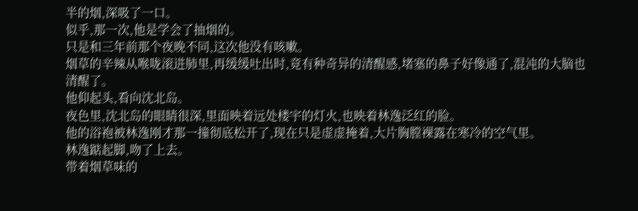半的烟,深吸了一口。
似乎,那一次,他是学会了抽烟的。
只是和三年前那个夜晚不同,这次他没有咳嗽。
烟草的辛辣从喉咙滚进肺里,再缓缓吐出时,竟有种奇异的清醒感,堵塞的鼻子好像通了,混沌的大脑也清醒了。
他仰起头,看向沈北岛。
夜色里,沈北岛的眼睛很深,里面映着远处楼宇的灯火,也映着林逸泛红的脸。
他的浴袍被林逸刚才那一撞彻底松开了,现在只是虚虚掩着,大片胸膛裸露在寒冷的空气里。
林逸踮起脚,吻了上去。
带着烟草味的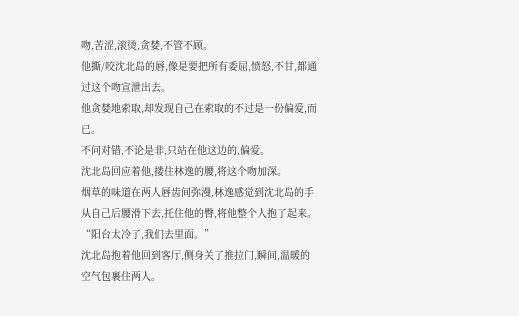吻,苦涩,滚烫,贪婪,不管不顾。
他撕/咬沈北岛的唇,像是要把所有委屈,愤怒,不甘,都通过这个吻宣泄出去。
他贪婪地索取,却发现自己在索取的不过是一份偏爱,而已。
不问对错,不论是非,只站在他这边的,偏爱。
沈北岛回应着他,搂住林逸的腰,将这个吻加深。
烟草的味道在两人唇齿间弥漫,林逸感觉到沈北岛的手从自己后腰滑下去,托住他的臀,将他整个人抱了起来。
“阳台太冷了,我们去里面。”
沈北岛抱着他回到客厅,侧身关了推拉门,瞬间,温暖的空气包裹住两人。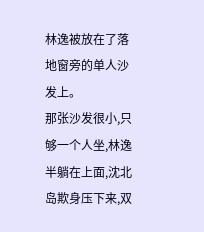林逸被放在了落地窗旁的单人沙发上。
那张沙发很小,只够一个人坐,林逸半躺在上面,沈北岛欺身压下来,双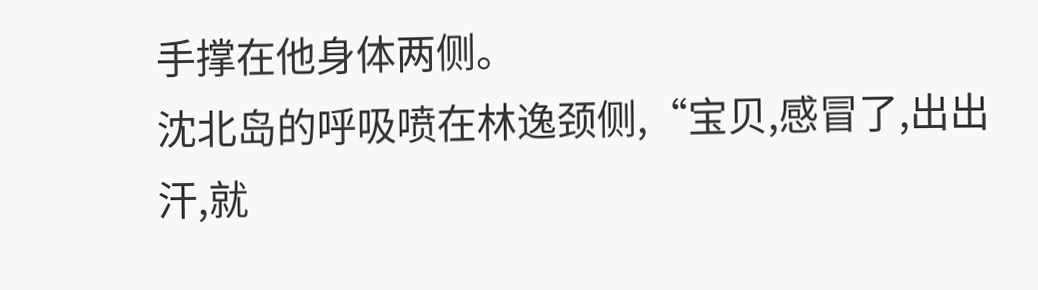手撑在他身体两侧。
沈北岛的呼吸喷在林逸颈侧,“宝贝,感冒了,出出汗,就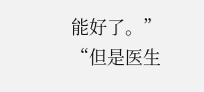能好了。”
“但是医生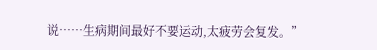说……生病期间最好不要运动,太疲劳会复发。”